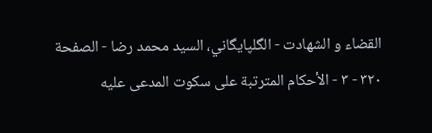القضاء و الشهادت - الگلپايگاني، السيد محمد رضا - الصفحة ٣٢٠ - ٣ - الأحكام المترتبة على سكوت المدعى عليه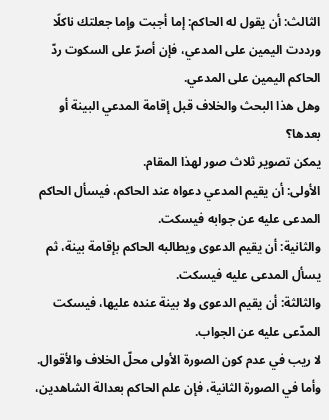الثالث: أن يقول له الحاكم: إما أجبت وإما جعلتك ناكلًا ورددت اليمين على المدعي، فإن أصرّ على السكوت ردّ الحاكم اليمين على المدعي.
وهل هذا البحث والخلاف قبل إقامة المدعي البينة أو بعدها؟
يمكن تصوير ثلاث صور لهذا المقام.
الأولى: أن يقيم المدعي دعواه عند الحاكم، فيسأل الحاكم المدعى عليه عن جوابه فيسكت.
والثانية: أن يقيم الدعوى ويطالبه الحاكم بإقامة بينة، ثم يسأل المدعى عليه فيسكت.
والثالثة: أن يقيم الدعوى ولا بينة عنده عليها، فيسكت المدّعى عليه عن الجواب.
لا ريب في عدم كون الصورة الأولى محلّ الخلاف والأقوال.
وأما في الصورة الثانية، فإن علم الحاكم بعدالة الشاهدين،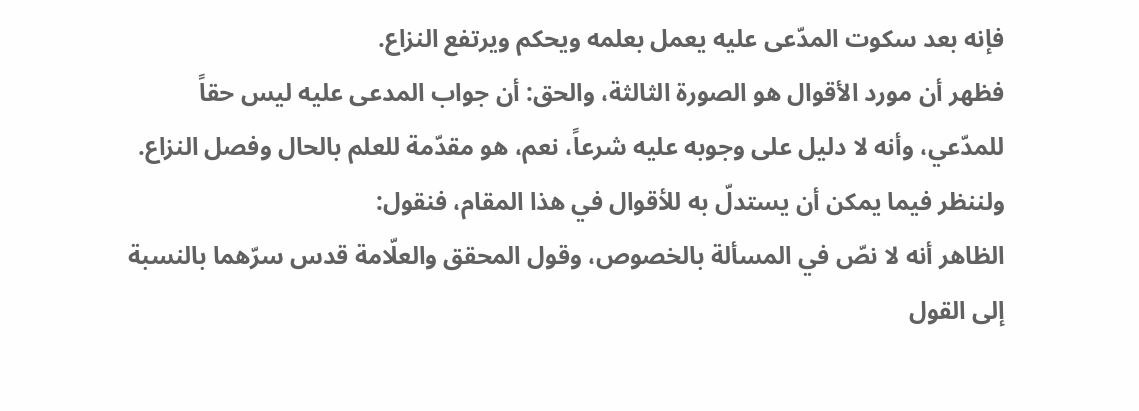فإنه بعد سكوت المدّعى عليه يعمل بعلمه ويحكم ويرتفع النزاع.
فظهر أن مورد الأقوال هو الصورة الثالثة، والحق: أن جواب المدعى عليه ليس حقاً للمدّعي، وأنه لا دليل على وجوبه عليه شرعاً، نعم، هو مقدّمة للعلم بالحال وفصل النزاع.
ولننظر فيما يمكن أن يستدلّ به للأقوال في هذا المقام، فنقول:
الظاهر أنه لا نصّ في المسألة بالخصوص، وقول المحقق والعلّامة قدس سرّهما بالنسبة إلى القول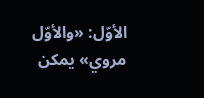الأوّل: «والأوّل مروي» يمكن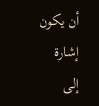أن يكون إشارة إلى